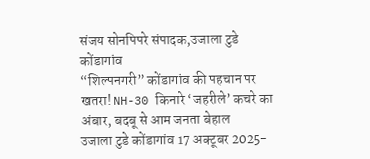संजय सोनपिपरे संपादक,उजाला टुडे कोंडागांव
“शिल्पनगरी” कोंडागांव की पहचान पर खतरा! NH-30 किनारे ‘जहरीले’ कचरे का अंबार, बदबू से आम जनता बेहाल
उजाला टुडे कोंडागांव 17 अक्टूबर 2025-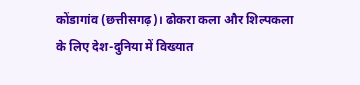कोंडागांव (छत्तीसगढ़)। ढोकरा कला और शिल्पकला के लिए देश-दुनिया में विख्यात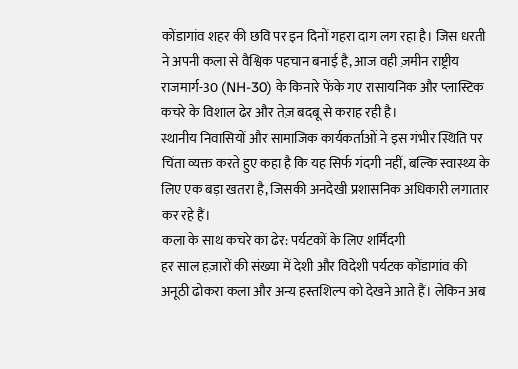कोंडागांव शहर की छवि पर इन दिनों गहरा दाग लग रहा है। जिस धरती ने अपनी कला से वैश्विक पहचान बनाई है, आज वही ज़मीन राष्ट्रीय राजमार्ग-30 (NH-30) के किनारे फेंके गए रासायनिक और प्लास्टिक कचरे के विशाल ढेर और तेज़ बदबू से कराह रही है।
स्थानीय निवासियों और सामाजिक कार्यकर्ताओं ने इस गंभीर स्थिति पर चिंता व्यक्त करते हुए कहा है कि यह सिर्फ गंदगी नहीं, बल्कि स्वास्थ्य के लिए एक बड़ा खतरा है, जिसकी अनदेखी प्रशासनिक अधिकारी लगातार कर रहे हैं।
कला के साथ कचरे का ढेर: पर्यटकों के लिए शर्मिंदगी
हर साल हज़ारों की संख्या में देशी और विदेशी पर्यटक कोंडागांव की अनूठी ढोकरा कला और अन्य हस्तशिल्प को देखने आते हैं। लेकिन अब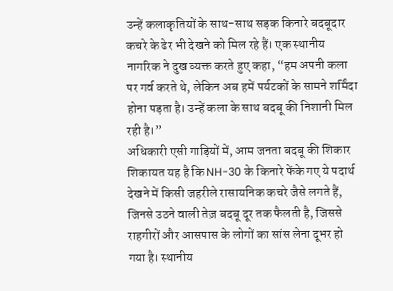उन्हें कलाकृतियों के साथ-साथ सड़क किनारे बदबूदार कचरे के ढेर भी देखने को मिल रहे हैं। एक स्थानीय नागरिक ने दुख व्यक्त करते हुए कहा, “हम अपनी कला पर गर्व करते थे, लेकिन अब हमें पर्यटकों के सामने शर्मिंदा होना पड़ता है। उन्हें कला के साथ बदबू की निशानी मिल रही है।”
अधिकारी एसी गाड़ियों में, आम जनता बदबू की शिकार
शिकायत यह है कि NH-30 के किनारे फेंके गए ये पदार्थ देखने में किसी जहरीले रासायनिक कचरे जैसे लगते हैं, जिनसे उठने वाली तेज़ बदबू दूर तक फैलती है, जिससे राहगीरों और आसपास के लोगों का सांस लेना दूभर हो गया है। स्थानीय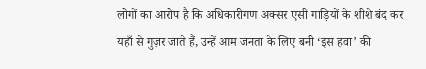लोगों का आरोप है कि अधिकारीगण अक्सर एसी गाड़ियों के शीशे बंद कर यहाँ से गुज़र जाते हैं, उन्हें आम जनता के लिए बनी ‘इस हवा’ की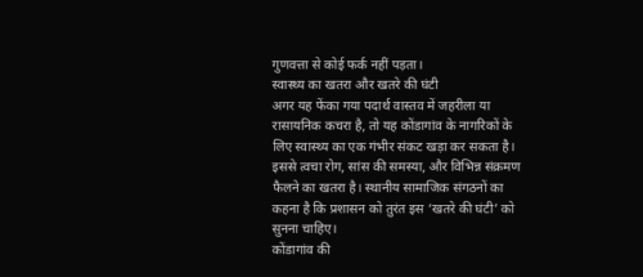गुणवत्ता से कोई फर्क नहीं पड़ता।
स्वास्थ्य का खतरा और खतरे की घंटी
अगर यह फेंका गया पदार्थ वास्तव में जहरीला या रासायनिक कचरा है, तो यह कोंडागांव के नागरिकों के लिए स्वास्थ्य का एक गंभीर संकट खड़ा कर सकता है। इससे त्वचा रोग, सांस की समस्या, और विभिन्न संक्रमण फैलने का खतरा है। स्थानीय सामाजिक संगठनों का कहना है कि प्रशासन को तुरंत इस ‘खतरे की घंटी’ को सुनना चाहिए।
कोंडागांव की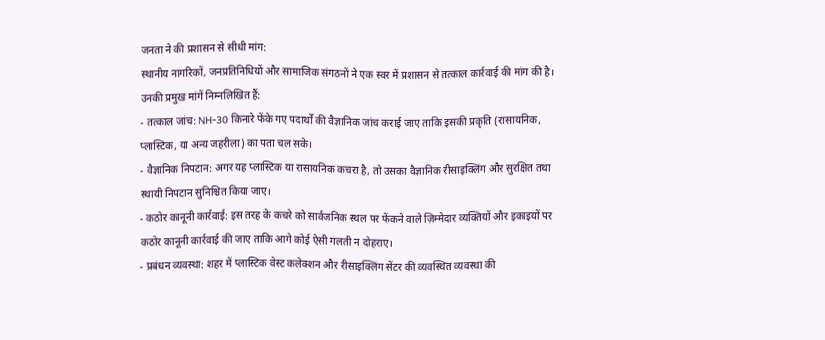जनता ने की प्रशासन से सीधी मांग:
स्थानीय नागरिकों, जनप्रतिनिधियों और सामाजिक संगठनों ने एक स्वर में प्रशासन से तत्काल कार्रवाई की मांग की है। उनकी प्रमुख मांगें निम्नलिखित हैं:
- तत्काल जांच: NH-30 किनारे फेंके गए पदार्थों की वैज्ञानिक जांच कराई जाए ताकि इसकी प्रकृति (रासायनिक, प्लास्टिक, या अन्य जहरीला) का पता चल सके।
- वैज्ञानिक निपटान: अगर यह प्लास्टिक या रासायनिक कचरा है, तो उसका वैज्ञानिक रीसाइक्लिंग और सुरक्षित तथा स्थायी निपटान सुनिश्चित किया जाए।
- कठोर कानूनी कार्रवाई: इस तरह के कचरे को सार्वजनिक स्थल पर फेंकने वाले ज़िम्मेदार व्यक्तियों और इकाइयों पर कठोर कानूनी कार्रवाई की जाए ताकि आगे कोई ऐसी गलती न दोहराए।
- प्रबंधन व्यवस्था: शहर में प्लास्टिक वेस्ट कलेक्शन और रीसाइक्लिंग सेंटर की व्यवस्थित व्यवस्था की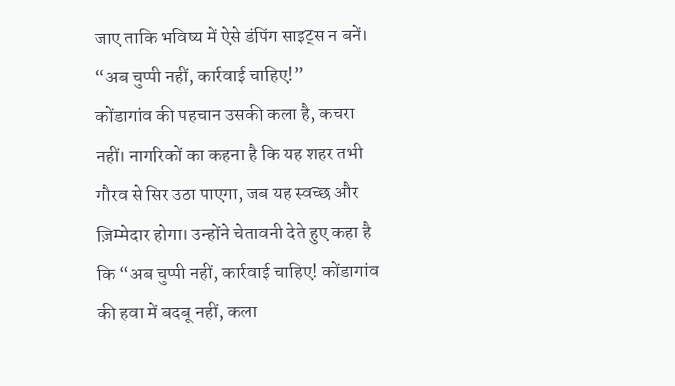जाए ताकि भविष्य में ऐसे डंपिंग साइट्स न बनें।
“अब चुप्पी नहीं, कार्रवाई चाहिए!”
कोंडागांव की पहचान उसकी कला है, कचरा नहीं। नागरिकों का कहना है कि यह शहर तभी गौरव से सिर उठा पाएगा, जब यह स्वच्छ और ज़िम्मेदार होगा। उन्होंने चेतावनी देते हुए कहा है कि “अब चुप्पी नहीं, कार्रवाई चाहिए! कोंडागांव की हवा में बदबू नहीं, कला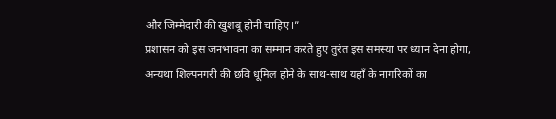और जिम्मेदारी की खुशबू होनी चाहिए।”
प्रशासन को इस जनभावना का सम्मान करते हुए तुरंत इस समस्या पर ध्यान देना होगा, अन्यथा शिल्पनगरी की छवि धूमिल होने के साथ-साथ यहाँ के नागरिकों का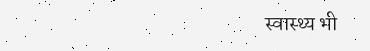स्वास्थ्य भी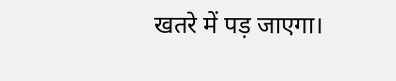खतरे में पड़ जाएगा।